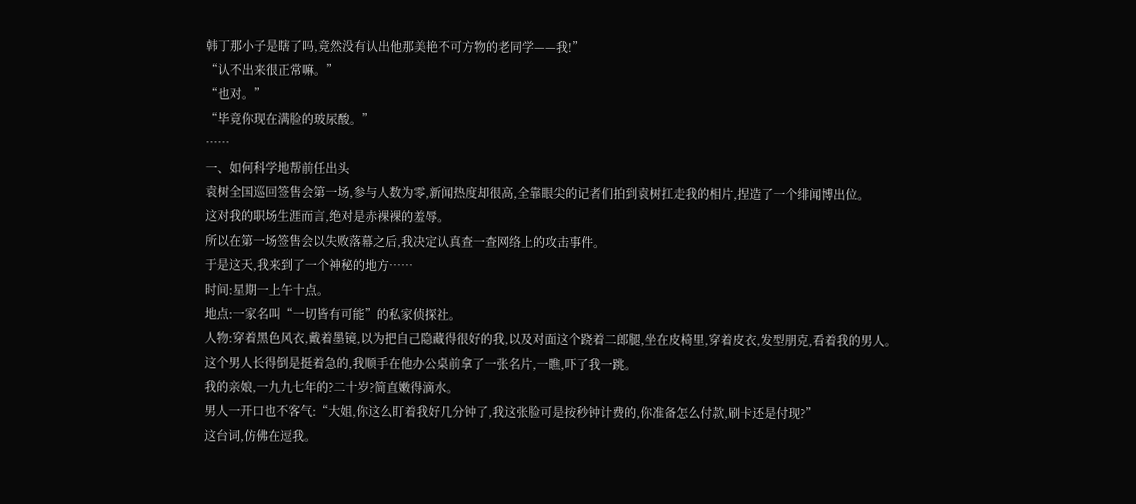韩丁那小子是瞎了吗,竟然没有认出他那美艳不可方物的老同学——我!”
“认不出来很正常嘛。”
“也对。”
“毕竟你现在满脸的玻尿酸。”
……
一、如何科学地帮前任出头
袁树全国巡回签售会第一场,参与人数为零,新闻热度却很高,全靠眼尖的记者们拍到袁树扛走我的相片,捏造了一个绯闻博出位。
这对我的职场生涯而言,绝对是赤裸裸的羞辱。
所以在第一场签售会以失败落幕之后,我决定认真查一查网络上的攻击事件。
于是这天,我来到了一个神秘的地方……
时间:星期一上午十点。
地点:一家名叫“一切皆有可能”的私家侦探社。
人物:穿着黑色风衣,戴着墨镜,以为把自己隐藏得很好的我,以及对面这个跷着二郎腿,坐在皮椅里,穿着皮衣,发型朋克,看着我的男人。
这个男人长得倒是挺着急的,我顺手在他办公桌前拿了一张名片,一瞧,吓了我一跳。
我的亲娘,一九九七年的?二十岁?简直嫩得滴水。
男人一开口也不客气:“大姐,你这么盯着我好几分钟了,我这张脸可是按秒钟计费的,你准备怎么付款,刷卡还是付现?”
这台词,仿佛在逗我。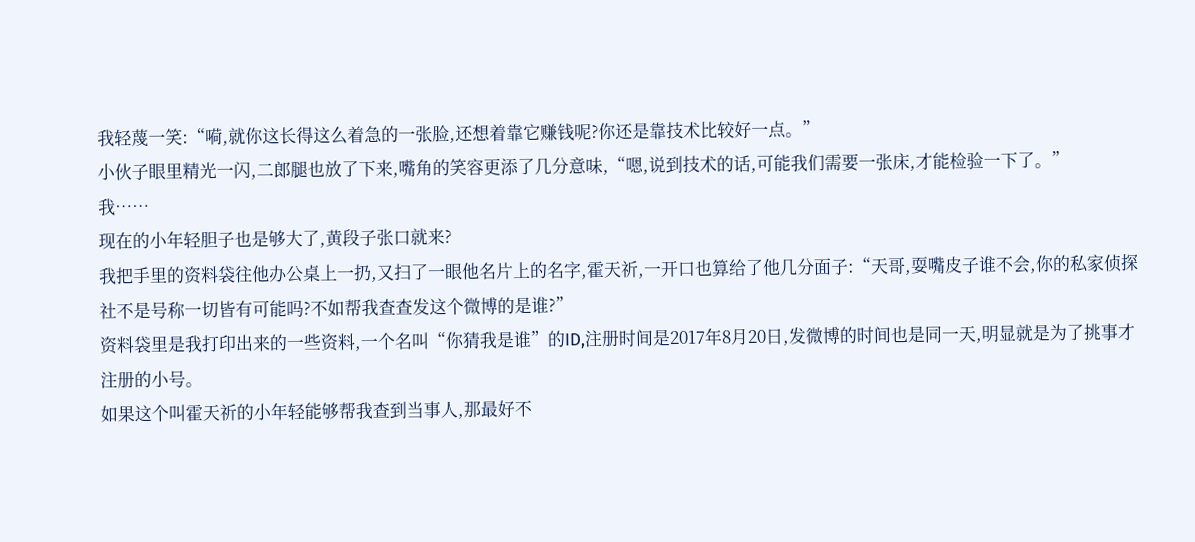我轻蔑一笑:“嗬,就你这长得这么着急的一张脸,还想着靠它赚钱呢?你还是靠技术比较好一点。”
小伙子眼里精光一闪,二郎腿也放了下来,嘴角的笑容更添了几分意味,“嗯,说到技术的话,可能我们需要一张床,才能检验一下了。”
我……
现在的小年轻胆子也是够大了,黄段子张口就来?
我把手里的资料袋往他办公桌上一扔,又扫了一眼他名片上的名字,霍天祈,一开口也算给了他几分面子:“天哥,耍嘴皮子谁不会,你的私家侦探社不是号称一切皆有可能吗?不如帮我查查发这个微博的是谁?”
资料袋里是我打印出来的一些资料,一个名叫“你猜我是谁”的ID,注册时间是2017年8月20日,发微博的时间也是同一天,明显就是为了挑事才注册的小号。
如果这个叫霍天祈的小年轻能够帮我查到当事人,那最好不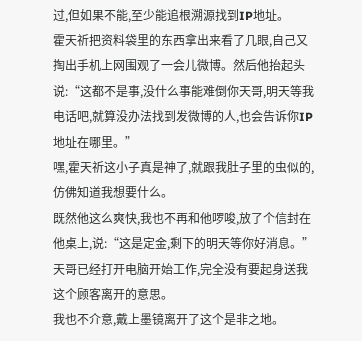过,但如果不能,至少能追根溯源找到IP地址。
霍天祈把资料袋里的东西拿出来看了几眼,自己又掏出手机上网围观了一会儿微博。然后他抬起头说:“这都不是事,没什么事能难倒你天哥,明天等我电话吧,就算没办法找到发微博的人,也会告诉你IP地址在哪里。”
嘿,霍天祈这小子真是神了,就跟我肚子里的虫似的,仿佛知道我想要什么。
既然他这么爽快,我也不再和他啰唆,放了个信封在他桌上,说:“这是定金,剩下的明天等你好消息。”
天哥已经打开电脑开始工作,完全没有要起身送我这个顾客离开的意思。
我也不介意,戴上墨镜离开了这个是非之地。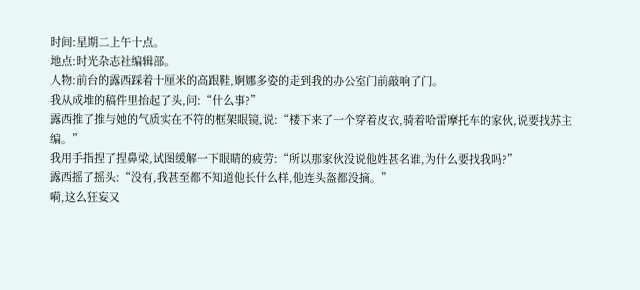时间:星期二上午十点。
地点:时光杂志社编辑部。
人物:前台的露西踩着十厘米的高跟鞋,婀娜多姿的走到我的办公室门前敲响了门。
我从成堆的稿件里抬起了头,问:“什么事?”
露西推了推与她的气质实在不符的框架眼镜,说:“楼下来了一个穿着皮衣,骑着哈雷摩托车的家伙,说要找苏主编。”
我用手指捏了捏鼻梁,试图缓解一下眼睛的疲劳:“所以那家伙没说他姓甚名谁,为什么要找我吗?”
露西摇了摇头:“没有,我甚至都不知道他长什么样,他连头盔都没摘。”
嗬,这么狂妄又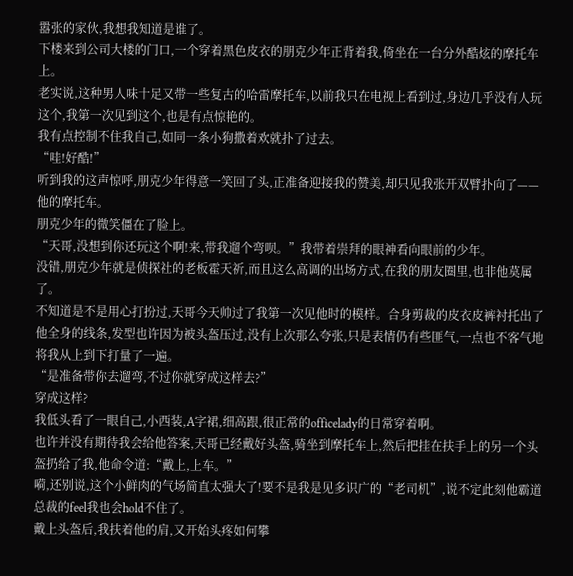嚣张的家伙,我想我知道是谁了。
下楼来到公司大楼的门口,一个穿着黑色皮衣的朋克少年正背着我,倚坐在一台分外酷炫的摩托车上。
老实说,这种男人味十足又带一些复古的哈雷摩托车,以前我只在电视上看到过,身边几乎没有人玩这个,我第一次见到这个,也是有点惊艳的。
我有点控制不住我自己,如同一条小狗撒着欢就扑了过去。
“哇!好酷!”
听到我的这声惊呼,朋克少年得意一笑回了头,正准备迎接我的赞美,却只见我张开双臂扑向了——他的摩托车。
朋克少年的微笑僵在了脸上。
“天哥,没想到你还玩这个啊!来,带我遛个弯呗。”我带着崇拜的眼神看向眼前的少年。
没错,朋克少年就是侦探社的老板霍天祈,而且这么高调的出场方式,在我的朋友圈里,也非他莫属了。
不知道是不是用心打扮过,天哥今天帅过了我第一次见他时的模样。合身剪裁的皮衣皮裤衬托出了他全身的线条,发型也许因为被头盔压过,没有上次那么夸张,只是表情仍有些匪气,一点也不客气地将我从上到下打量了一遍。
“是准备带你去遛弯,不过你就穿成这样去?”
穿成这样?
我低头看了一眼自己,小西装,A字裙,细高跟,很正常的officelady的日常穿着啊。
也许并没有期待我会给他答案,天哥已经戴好头盔,骑坐到摩托车上,然后把挂在扶手上的另一个头盔扔给了我,他命令道:“戴上,上车。”
嗬,还别说,这个小鲜肉的气场简直太强大了!要不是我是见多识广的“老司机”,说不定此刻他霸道总裁的feel我也会hold不住了。
戴上头盔后,我扶着他的肩,又开始头疼如何攀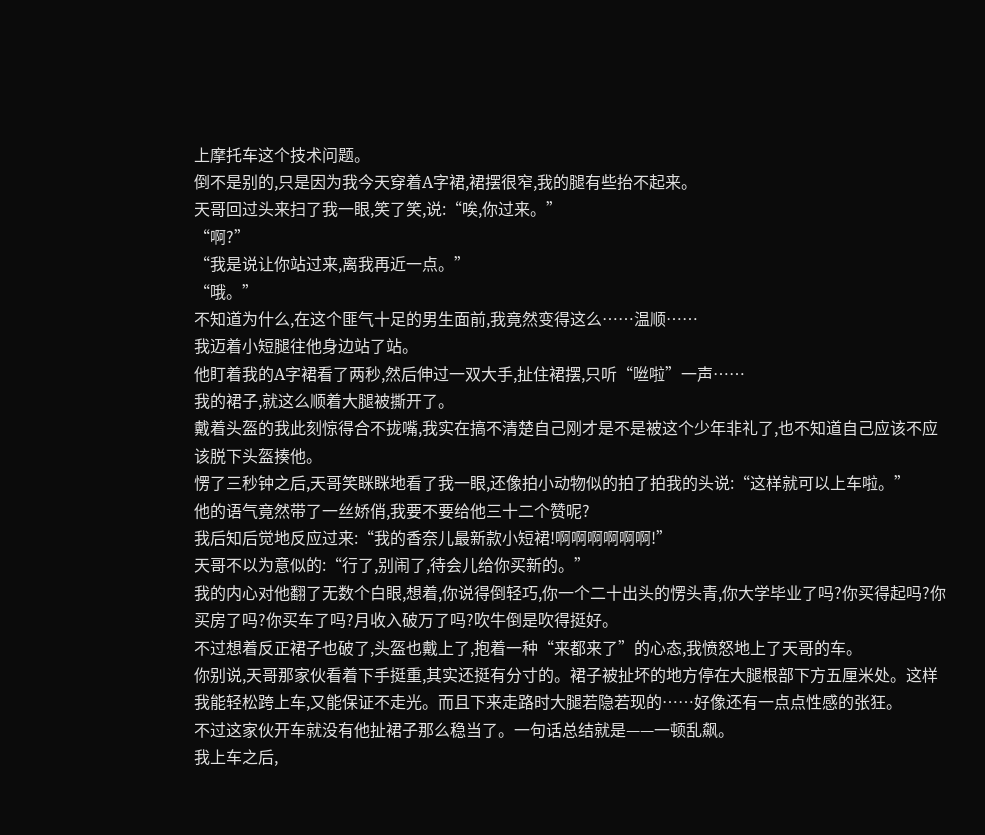上摩托车这个技术问题。
倒不是别的,只是因为我今天穿着A字裙,裙摆很窄,我的腿有些抬不起来。
天哥回过头来扫了我一眼,笑了笑,说:“唉,你过来。”
“啊?”
“我是说让你站过来,离我再近一点。”
“哦。”
不知道为什么,在这个匪气十足的男生面前,我竟然变得这么……温顺……
我迈着小短腿往他身边站了站。
他盯着我的A字裙看了两秒,然后伸过一双大手,扯住裙摆,只听“咝啦”一声……
我的裙子,就这么顺着大腿被撕开了。
戴着头盔的我此刻惊得合不拢嘴,我实在搞不清楚自己刚才是不是被这个少年非礼了,也不知道自己应该不应该脱下头盔揍他。
愣了三秒钟之后,天哥笑眯眯地看了我一眼,还像拍小动物似的拍了拍我的头说:“这样就可以上车啦。”
他的语气竟然带了一丝娇俏,我要不要给他三十二个赞呢?
我后知后觉地反应过来:“我的香奈儿最新款小短裙!啊啊啊啊啊啊!”
天哥不以为意似的:“行了,别闹了,待会儿给你买新的。”
我的内心对他翻了无数个白眼,想着,你说得倒轻巧,你一个二十出头的愣头青,你大学毕业了吗?你买得起吗?你买房了吗?你买车了吗?月收入破万了吗?吹牛倒是吹得挺好。
不过想着反正裙子也破了,头盔也戴上了,抱着一种“来都来了”的心态,我愤怒地上了天哥的车。
你别说,天哥那家伙看着下手挺重,其实还挺有分寸的。裙子被扯坏的地方停在大腿根部下方五厘米处。这样我能轻松跨上车,又能保证不走光。而且下来走路时大腿若隐若现的……好像还有一点点性感的张狂。
不过这家伙开车就没有他扯裙子那么稳当了。一句话总结就是——一顿乱飙。
我上车之后,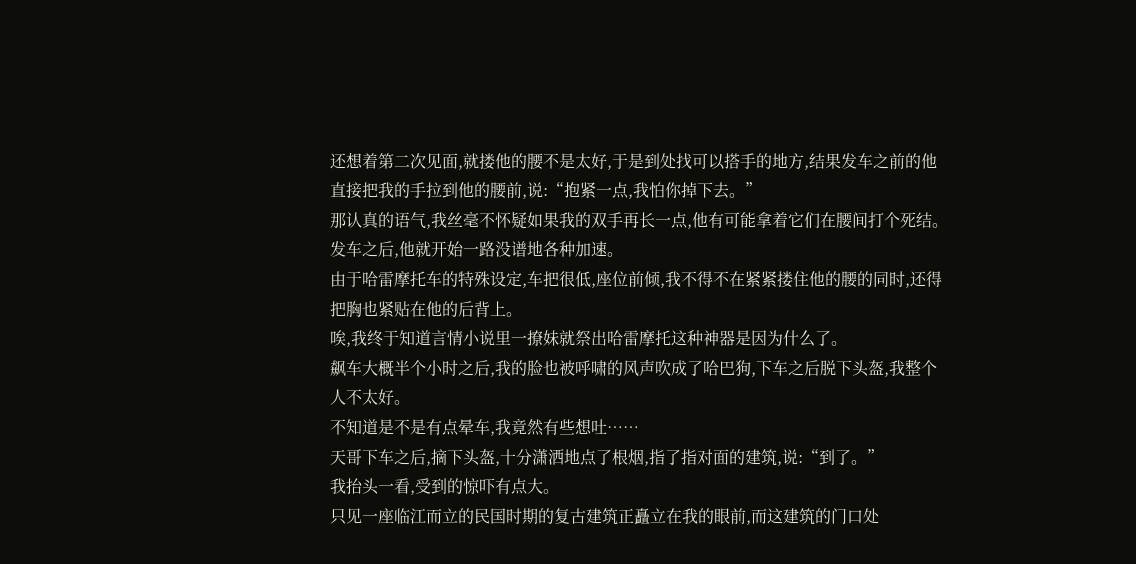还想着第二次见面,就搂他的腰不是太好,于是到处找可以搭手的地方,结果发车之前的他直接把我的手拉到他的腰前,说:“抱紧一点,我怕你掉下去。”
那认真的语气,我丝毫不怀疑如果我的双手再长一点,他有可能拿着它们在腰间打个死结。
发车之后,他就开始一路没谱地各种加速。
由于哈雷摩托车的特殊设定,车把很低,座位前倾,我不得不在紧紧搂住他的腰的同时,还得把胸也紧贴在他的后背上。
唉,我终于知道言情小说里一撩妹就祭出哈雷摩托这种神器是因为什么了。
飙车大概半个小时之后,我的脸也被呼啸的风声吹成了哈巴狗,下车之后脱下头盔,我整个人不太好。
不知道是不是有点晕车,我竟然有些想吐……
天哥下车之后,摘下头盔,十分潇洒地点了根烟,指了指对面的建筑,说:“到了。”
我抬头一看,受到的惊吓有点大。
只见一座临江而立的民国时期的复古建筑正矗立在我的眼前,而这建筑的门口处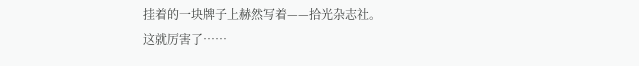挂着的一块牌子上赫然写着——拾光杂志社。
这就厉害了……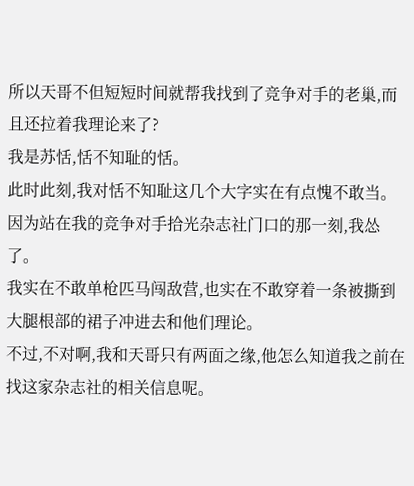所以天哥不但短短时间就帮我找到了竞争对手的老巢,而且还拉着我理论来了?
我是苏恬,恬不知耻的恬。
此时此刻,我对恬不知耻这几个大字实在有点愧不敢当。因为站在我的竞争对手拾光杂志社门口的那一刻,我怂了。
我实在不敢单枪匹马闯敌营,也实在不敢穿着一条被撕到大腿根部的裙子冲进去和他们理论。
不过,不对啊,我和天哥只有两面之缘,他怎么知道我之前在找这家杂志社的相关信息呢。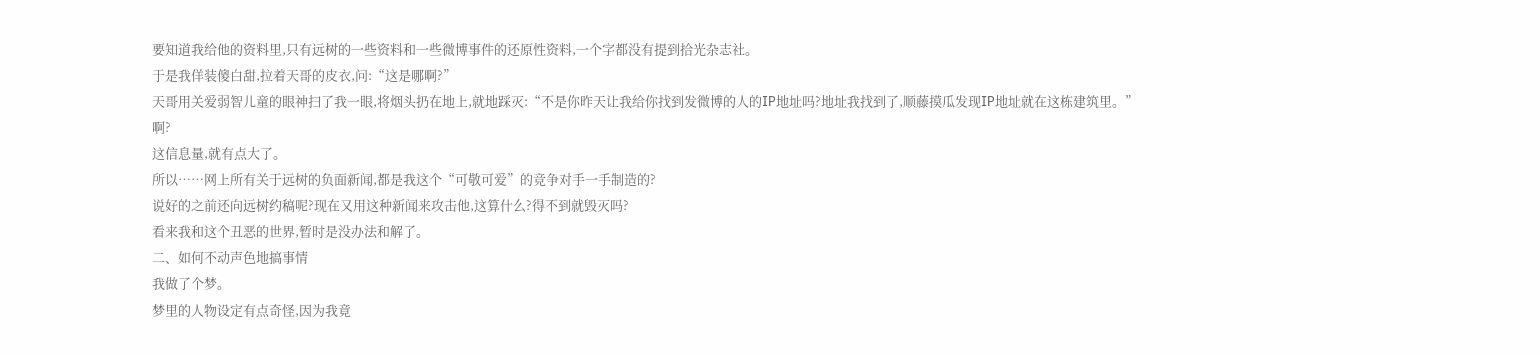要知道我给他的资料里,只有远树的一些资料和一些微博事件的还原性资料,一个字都没有提到拾光杂志社。
于是我佯装傻白甜,拉着天哥的皮衣,问:“这是哪啊?”
天哥用关爱弱智儿童的眼神扫了我一眼,将烟头扔在地上,就地踩灭:“不是你昨天让我给你找到发微博的人的IP地址吗?地址我找到了,顺藤摸瓜发现IP地址就在这栋建筑里。”
啊?
这信息量,就有点大了。
所以……网上所有关于远树的负面新闻,都是我这个“可敬可爱”的竞争对手一手制造的?
说好的之前还向远树约稿呢?现在又用这种新闻来攻击他,这算什么?得不到就毁灭吗?
看来我和这个丑恶的世界,暂时是没办法和解了。
二、如何不动声色地搞事情
我做了个梦。
梦里的人物设定有点奇怪,因为我竟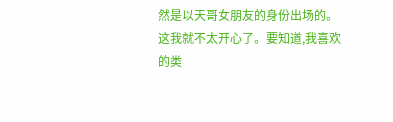然是以天哥女朋友的身份出场的。
这我就不太开心了。要知道,我喜欢的类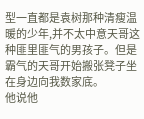型一直都是袁树那种清瘦温暖的少年,并不太中意天哥这种匪里匪气的男孩子。但是霸气的天哥开始搬张凳子坐在身边向我数家底。
他说他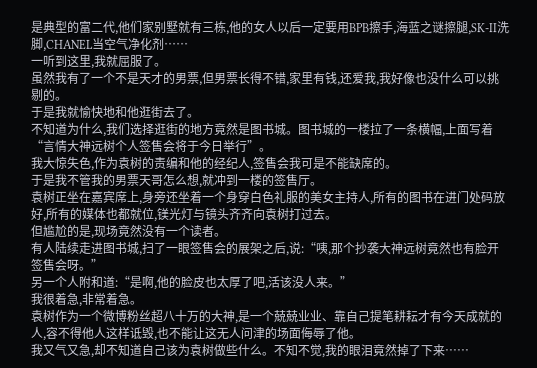是典型的富二代,他们家别墅就有三栋,他的女人以后一定要用BPB擦手,海蓝之谜擦腿,SK-II洗脚,CHANEL当空气净化剂……
一听到这里,我就屈服了。
虽然我有了一个不是天才的男票,但男票长得不错,家里有钱,还爱我,我好像也没什么可以挑剔的。
于是我就愉快地和他逛街去了。
不知道为什么,我们选择逛街的地方竟然是图书城。图书城的一楼拉了一条横幅,上面写着“言情大神远树个人签售会将于今日举行”。
我大惊失色,作为袁树的责编和他的经纪人,签售会我可是不能缺席的。
于是我不管我的男票天哥怎么想,就冲到一楼的签售厅。
袁树正坐在嘉宾席上,身旁还坐着一个身穿白色礼服的美女主持人,所有的图书在进门处码放好,所有的媒体也都就位,镁光灯与镜头齐齐向袁树打过去。
但尴尬的是,现场竟然没有一个读者。
有人陆续走进图书城,扫了一眼签售会的展架之后,说:“咦,那个抄袭大神远树竟然也有脸开签售会呀。”
另一个人附和道:“是啊,他的脸皮也太厚了吧,活该没人来。”
我很着急,非常着急。
袁树作为一个微博粉丝超八十万的大神,是一个兢兢业业、靠自己提笔耕耘才有今天成就的人,容不得他人这样诋毁,也不能让这无人问津的场面侮辱了他。
我又气又急,却不知道自己该为袁树做些什么。不知不觉,我的眼泪竟然掉了下来……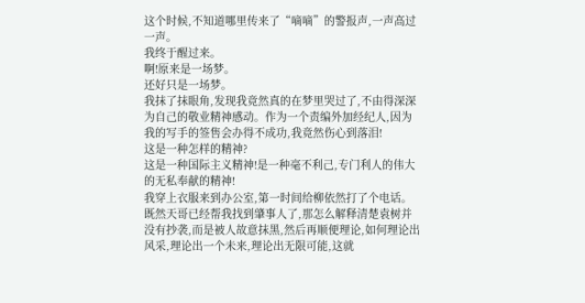这个时候,不知道哪里传来了“嘀嘀”的警报声,一声高过一声。
我终于醒过来。
啊!原来是一场梦。
还好只是一场梦。
我抹了抹眼角,发现我竟然真的在梦里哭过了,不由得深深为自己的敬业精神感动。作为一个责编外加经纪人,因为我的写手的签售会办得不成功,我竟然伤心到落泪!
这是一种怎样的精神?
这是一种国际主义精神!是一种毫不利己,专门利人的伟大的无私奉献的精神!
我穿上衣服来到办公室,第一时间给柳依然打了个电话。
既然天哥已经帮我找到肇事人了,那怎么解释清楚袁树并没有抄袭,而是被人故意抹黑,然后再顺便理论,如何理论出风采,理论出一个未来,理论出无限可能,这就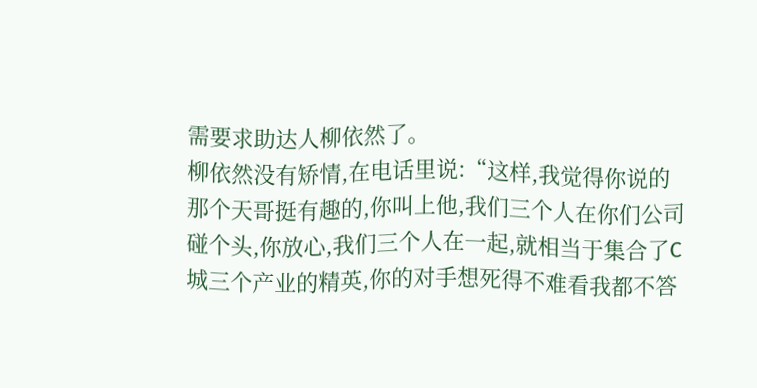需要求助达人柳依然了。
柳依然没有矫情,在电话里说:“这样,我觉得你说的那个天哥挺有趣的,你叫上他,我们三个人在你们公司碰个头,你放心,我们三个人在一起,就相当于集合了C城三个产业的精英,你的对手想死得不难看我都不答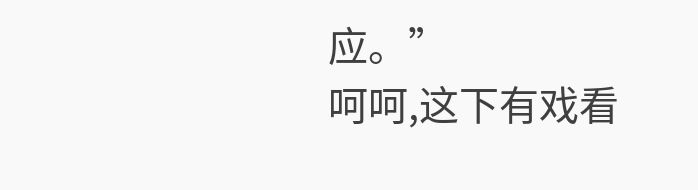应。”
呵呵,这下有戏看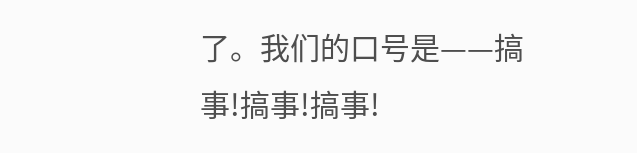了。我们的口号是——搞事!搞事!搞事!